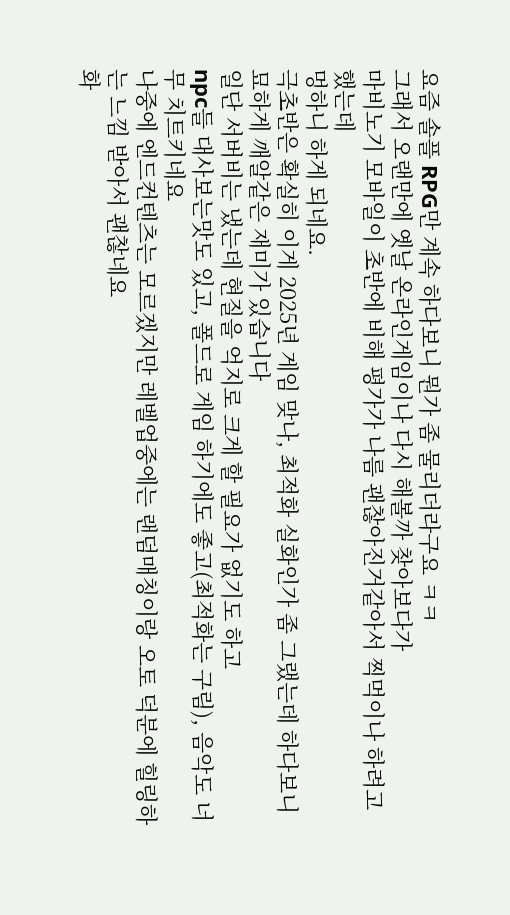요즘 솔플 RPG만 계속 하다보니 뭔가 좀 물리더라구요 ㅋㅋ
그래서 오랜만에 옛날 온라인게임이나 다시 해볼까 찾아보다가
마비노기 모바일이 초반에 비해 평가가 나름 괜찮아진거같아서 찍먹이나 하려고 했는데
멍하니 하게 되네요.
극초반은 확실히 이게 2025년 게임 맞나, 최적화 실화인가 좀 그랬는데 하다보니 묘하게 깨알같은 재미가 있습니다
일단 서버비는 냈는데 현질을 억지로 크게 할 필요가 없기도 하고
npc들 대사보는맛도 있고, 폴드로 게임 하기에도 좋고(최적화는 구림), 음악도 너무 치트키네요
나중에 엔드컨텐츠는 모르겠지만 레벨업중에는 랜덤매칭이랑 오토 덕분에 힐링하는 느낌 받아서 괜찮네요
화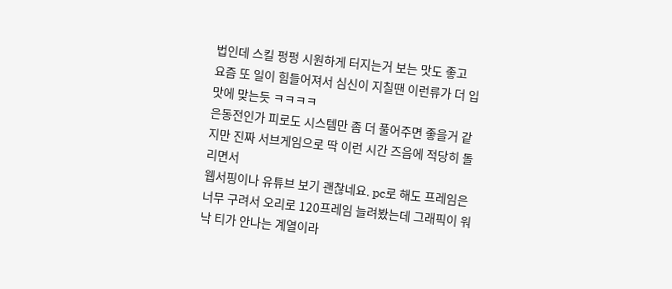법인데 스킬 펑펑 시원하게 터지는거 보는 맛도 좋고
요즘 또 일이 힘들어져서 심신이 지칠땐 이런류가 더 입맛에 맞는듯 ㅋㅋㅋㅋ
은동전인가 피로도 시스템만 좀 더 풀어주면 좋을거 같지만 진짜 서브게임으로 딱 이런 시간 즈음에 적당히 돌리면서
웹서핑이나 유튜브 보기 괜찮네요. pc로 해도 프레임은 너무 구려서 오리로 120프레임 늘려봤는데 그래픽이 워낙 티가 안나는 계열이라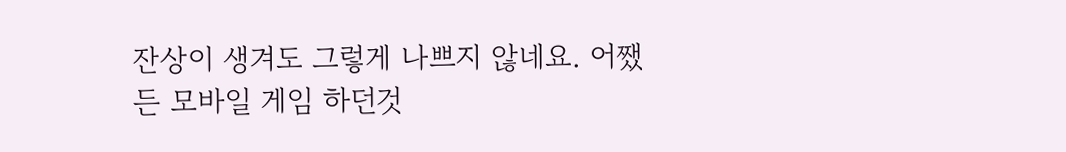잔상이 생겨도 그렇게 나쁘지 않네요. 어쨌든 모바일 게임 하던것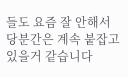들도 요즘 잘 안해서 당분간은 계속 붙잡고 있을거 같습니다